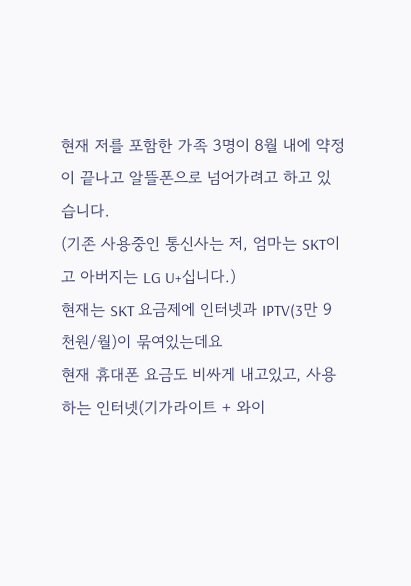현재 저를 포함한 가족 3명이 8월 내에 약정이 끝나고 알뜰폰으로 넘어가려고 하고 있습니다.
(기존 사용중인 통신사는 저, 엄마는 SKT이고 아버지는 LG U+십니다.)
현재는 SKT 요금제에 인터넷과 IPTV(3만 9천원/월)이 묶여있는데요
현재 휴대폰 요금도 비싸게 내고있고, 사용하는 인터넷(기가라이트 + 와이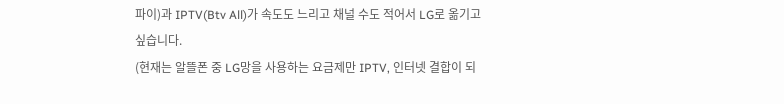파이)과 IPTV(Btv All)가 속도도 느리고 채널 수도 적어서 LG로 옮기고 싶습니다.
(현재는 알뜰폰 중 LG망을 사용하는 요금제만 IPTV, 인터넷 결합이 되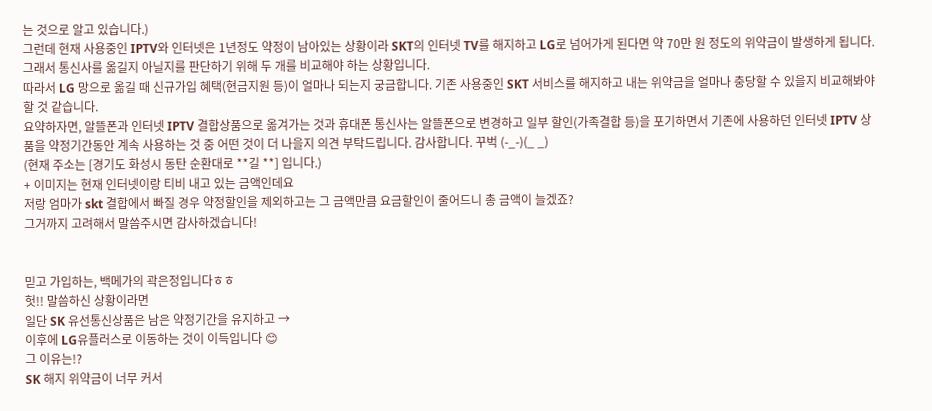는 것으로 알고 있습니다.)
그런데 현재 사용중인 IPTV와 인터넷은 1년정도 약정이 남아있는 상황이라 SKT의 인터넷 TV를 해지하고 LG로 넘어가게 된다면 약 70만 원 정도의 위약금이 발생하게 됩니다. 그래서 통신사를 옮길지 아닐지를 판단하기 위해 두 개를 비교해야 하는 상황입니다.
따라서 LG 망으로 옮길 때 신규가입 혜택(현금지원 등)이 얼마나 되는지 궁금합니다. 기존 사용중인 SKT 서비스를 해지하고 내는 위약금을 얼마나 충당할 수 있을지 비교해봐야 할 것 같습니다.
요약하자면, 알뜰폰과 인터넷 IPTV 결합상품으로 옮겨가는 것과 휴대폰 통신사는 알뜰폰으로 변경하고 일부 할인(가족결합 등)을 포기하면서 기존에 사용하던 인터넷 IPTV 상품을 약정기간동안 계속 사용하는 것 중 어떤 것이 더 나을지 의견 부탁드립니다. 감사합니다. 꾸벅 (-_-)(_ _)
(현재 주소는 [경기도 화성시 동탄 순환대로 **길 **] 입니다.)
+ 이미지는 현재 인터넷이랑 티비 내고 있는 금액인데요
저랑 엄마가 skt 결합에서 빠질 경우 약정할인을 제외하고는 그 금액만큼 요금할인이 줄어드니 총 금액이 늘겠죠?
그거까지 고려해서 말씀주시면 감사하겠습니다!


믿고 가입하는, 백메가의 곽은정입니다ㅎㅎ
헛!! 말씀하신 상황이라면
일단 SK 유선통신상품은 남은 약정기간을 유지하고 →
이후에 LG유플러스로 이동하는 것이 이득입니다 😊
그 이유는!?
SK 해지 위약금이 너무 커서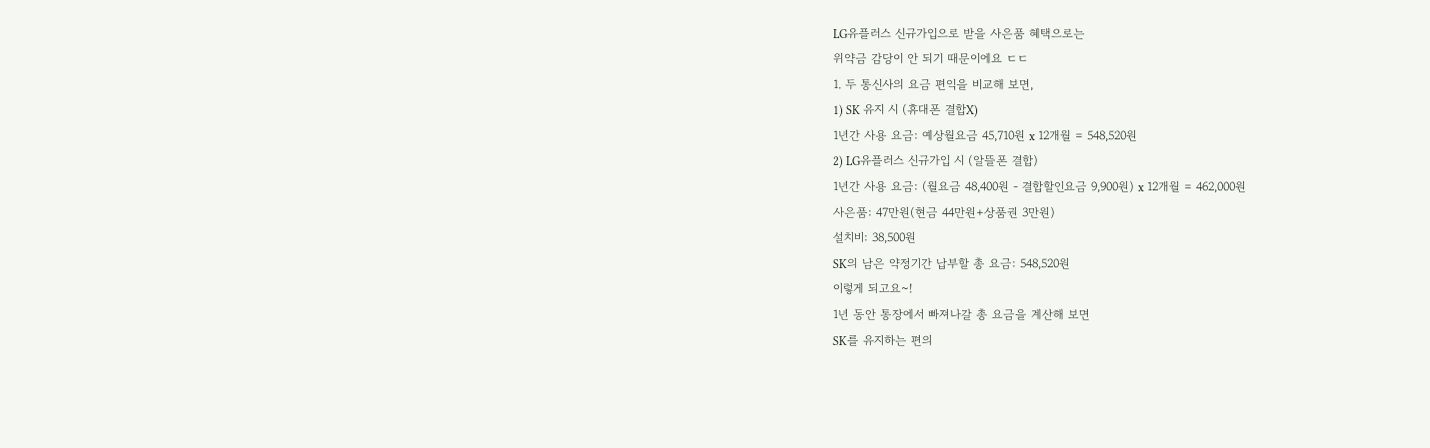LG유플러스 신규가입으로 받을 사은품 혜택으로는
위약금 감당이 안 되기 때문이에요 ㄷㄷ
1. 두 통신사의 요금 편익을 비교해 보면,
1) SK 유지 시 (휴대폰 결합X)
1년간 사용 요금: 예상월요금 45,710원 x 12개월 = 548,520원
2) LG유플러스 신규가입 시 (알뜰폰 결합)
1년간 사용 요금: (월요금 48,400원 - 결합할인요금 9,900원) x 12개월 = 462,000원
사은품: 47만원(현금 44만원+상품권 3만원)
설치비: 38,500원
SK의 남은 약정기간 납부할 총 요금: 548,520원
이렇게 되고요~!
1년 동안 통장에서 빠져나갈 총 요금을 계산해 보면
SK를 유지하는 편의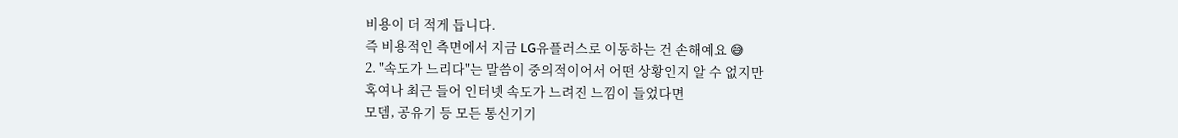비용이 더 적게 듭니다.
즉 비용적인 측면에서 지금 LG유플러스로 이동하는 건 손해예요 😅
2. "속도가 느리다"는 말씀이 중의적이어서 어떤 상황인지 알 수 없지만
혹여나 최근 들어 인터넷 속도가 느려진 느낌이 들었다면
모뎀, 공유기 등 모든 통신기기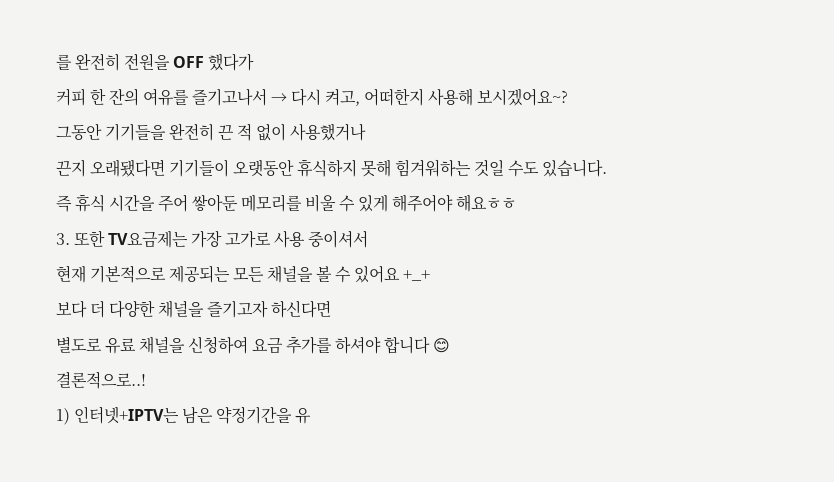를 완전히 전원을 OFF 했다가
커피 한 잔의 여유를 즐기고나서 → 다시 켜고, 어떠한지 사용해 보시겠어요~?
그동안 기기들을 완전히 끈 적 없이 사용했거나
끈지 오래됐다면 기기들이 오랫동안 휴식하지 못해 힘겨워하는 것일 수도 있습니다.
즉 휴식 시간을 주어 쌓아둔 메모리를 비울 수 있게 해주어야 해요ㅎㅎ
3. 또한 TV요금제는 가장 고가로 사용 중이셔서
현재 기본적으로 제공되는 모든 채널을 볼 수 있어요 +_+
보다 더 다양한 채널을 즐기고자 하신다면
별도로 유료 채널을 신청하여 요금 추가를 하셔야 합니다 😊
결론적으로..!
1) 인터넷+IPTV는 남은 약정기간을 유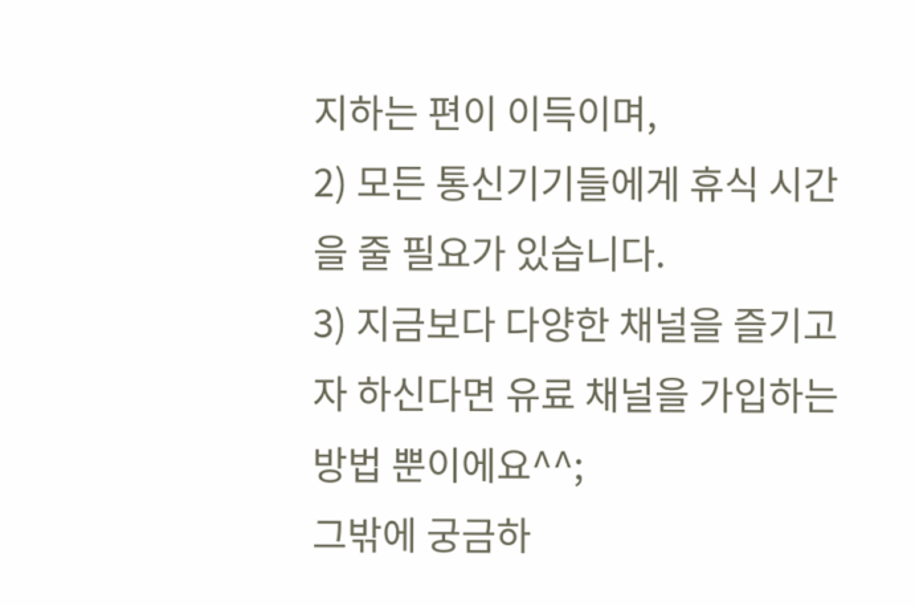지하는 편이 이득이며,
2) 모든 통신기기들에게 휴식 시간을 줄 필요가 있습니다.
3) 지금보다 다양한 채널을 즐기고자 하신다면 유료 채널을 가입하는 방법 뿐이에요^^;
그밖에 궁금하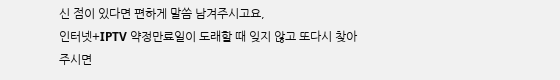신 점이 있다면 편하게 말씀 남겨주시고요,
인터넷+IPTV 약정만료일이 도래할 때 잊지 않고 또다시 찾아주시면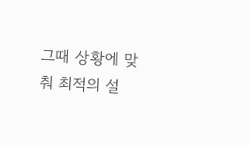그때 상황에 맞춰 최적의 설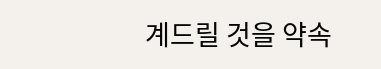계드릴 것을 약속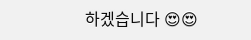하겠습니다 😍😍